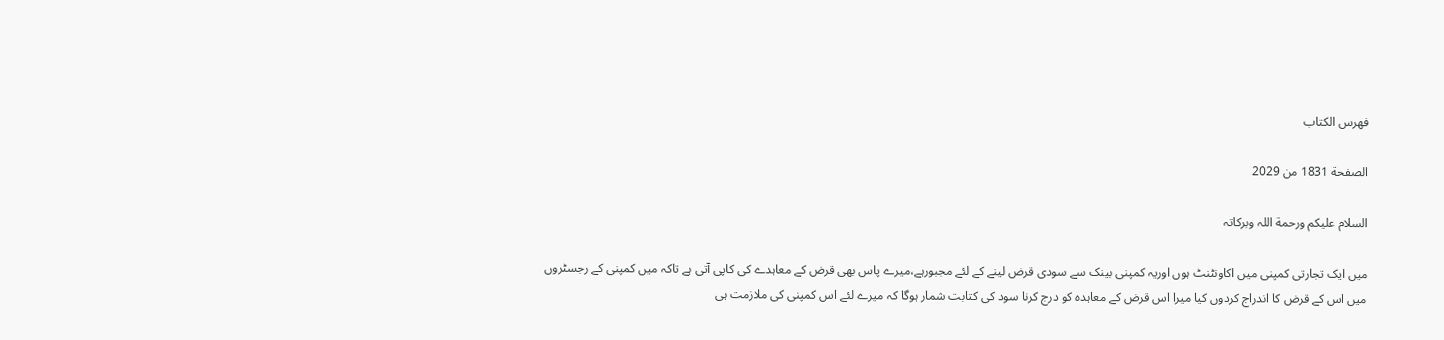فهرس الكتاب

الصفحة 1831 من 2029

السلام علیکم ورحمة اللہ وبرکاتہ

میں ایک تجارتی کمپنی میں اکاونٹنٹ ہوں اوریہ کمپنی بینک سے سودی قرض لینے کے لئے مجبورہے،میرے پاس بھی قرض کے معاہدے کی کاپی آتی ہے تاکہ میں کمپنی کے رجسٹروں میں اس کے قرض کا اندراج کردوں کیا میرا اس قرض کے معاہدہ کو درج کرنا سود کی کتابت شمار ہوگا کہ میرے لئے اس کمپنی کی ملازمت ہی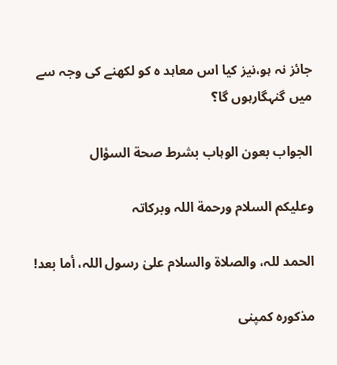جائز نہ ہو،نیز کیا اس معاہد ہ کو لکھنے کی وجہ سے میں گنہگارہوں گا؟

الجواب بعون الوہاب بشرط صحة السؤال

وعلیکم السلام ورحمة اللہ وبرکاتہ

الحمد للہ، والصلاة والسلام علیٰ رسول اللہ، أما بعد!

مذکورہ کمپنی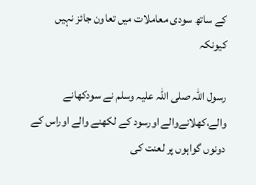کے ساتھ سودی معاملات میں تعاون جائز نہیں کیونکہ

رسول اللہ صلی اللہ علیہ وسلم نے سودکھانے والے،کھلانےوالے اورسود کے لکھنے والے اوراس کے دونوں گواہوں پر لعنت کی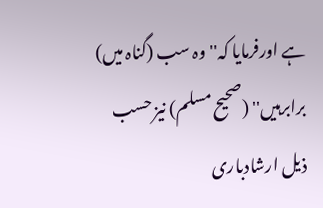ہے اورفرمایا کہ''وہ سب (گناہ میں) برابرہیں'' (صحیح مسلم) نیز حسب ذیل ارشادباری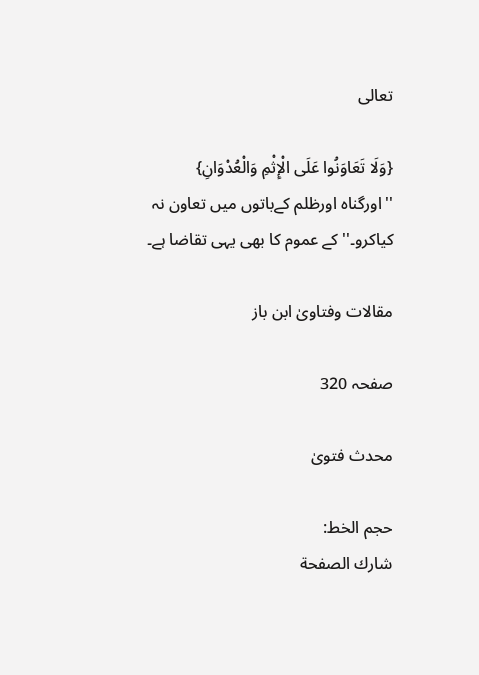تعالی

{وَلَا تَعَاوَنُوا عَلَی الْإِثْمِ وَالْعُدْوَانِ} ''اورگناہ اورظلم کےباتوں میں تعاون نہ کیاکرو۔''کے عموم کا بھی یہی تقاضا ہے۔

مقالات وفتاویٰ ابن باز

صفحہ 320

محدث فتویٰ

حجم الخط:
شارك الصفحة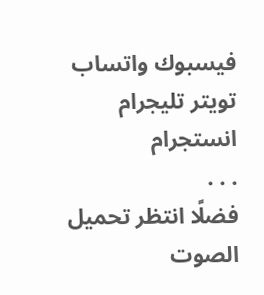فيسبوك واتساب تويتر تليجرام انستجرام
. . .
فضلًا انتظر تحميل الصوت